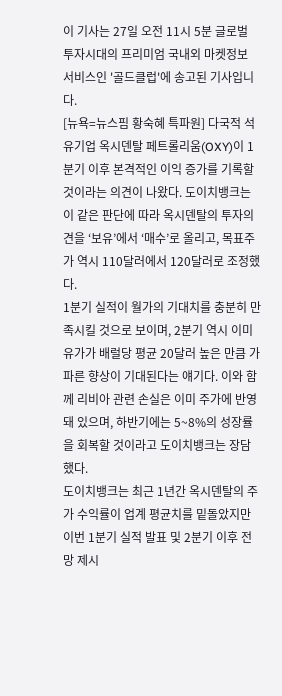이 기사는 27일 오전 11시 5분 글로벌 투자시대의 프리미엄 국내외 마켓정보 서비스인 '골드클럽'에 송고된 기사입니다.
[뉴욕=뉴스핌 황숙혜 특파원] 다국적 석유기업 옥시덴탈 페트롤리움(OXY)이 1분기 이후 본격적인 이익 증가를 기록할 것이라는 의견이 나왔다. 도이치뱅크는 이 같은 판단에 따라 옥시덴탈의 투자의견을 ‘보유’에서 ‘매수’로 올리고, 목표주가 역시 110달러에서 120달러로 조정했다.
1분기 실적이 월가의 기대치를 충분히 만족시킬 것으로 보이며, 2분기 역시 이미 유가가 배럴당 평균 20달러 높은 만큼 가파른 향상이 기대된다는 얘기다. 이와 함께 리비아 관련 손실은 이미 주가에 반영돼 있으며, 하반기에는 5~8%의 성장률을 회복할 것이라고 도이치뱅크는 장담했다.
도이치뱅크는 최근 1년간 옥시덴탈의 주가 수익률이 업계 평균치를 밑돌았지만 이번 1분기 실적 발표 및 2분기 이후 전망 제시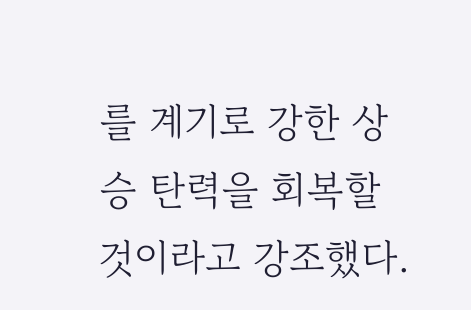를 계기로 강한 상승 탄력을 회복할 것이라고 강조했다.